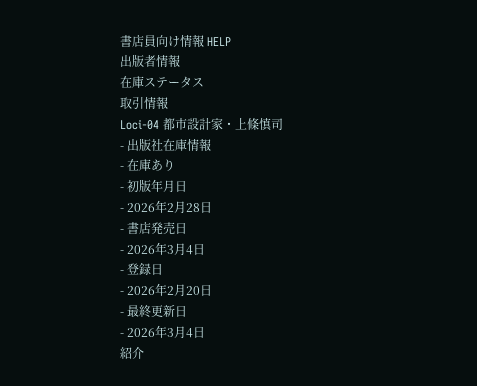書店員向け情報 HELP
出版者情報
在庫ステータス
取引情報
Loci-04 都市設計家・上條慎司
- 出版社在庫情報
- 在庫あり
- 初版年月日
- 2026年2月28日
- 書店発売日
- 2026年3月4日
- 登録日
- 2026年2月20日
- 最終更新日
- 2026年3月4日
紹介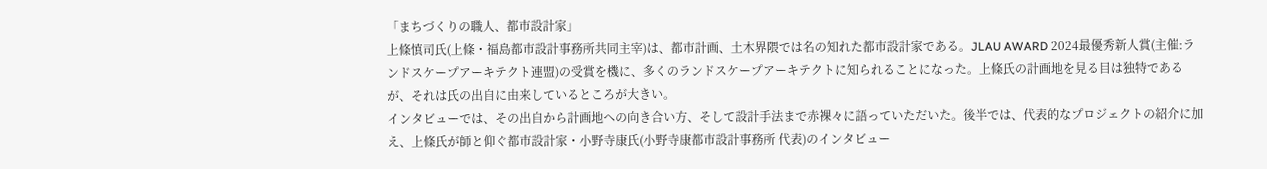「まちづくりの職人、都市設計家」
上條慎司氏(上條・福島都市設計事務所共同主宰)は、都市計画、土木界隈では名の知れた都市設計家である。JLAU AWARD 2024最優秀新人賞(主催:ランドスケープアーキテクト連盟)の受賞を機に、多くのランドスケープアーキテクトに知られることになった。上條氏の計画地を見る目は独特であるが、それは氏の出自に由来しているところが大きい。
インタビューでは、その出自から計画地への向き合い方、そして設計手法まで赤裸々に語っていただいた。後半では、代表的なプロジェクトの紹介に加え、上條氏が師と仰ぐ都市設計家・小野寺康氏(小野寺康都市設計事務所 代表)のインタビュー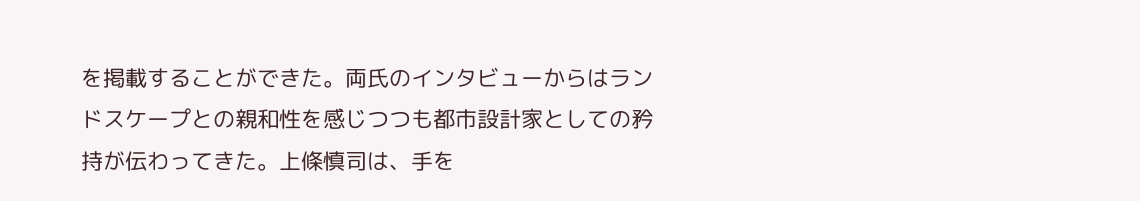を掲載することができた。両氏のインタビューからはランドスケープとの親和性を感じつつも都市設計家としての矜持が伝わってきた。上條慎司は、手を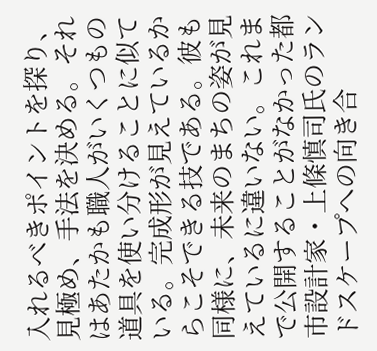入れるべきポイントを探り、見極め、手法を決める。それはあたかも職人がいくつもの道具を使い分けることに似ている。完成形が見えているからこそできる技である。彼も同様に、未来のまちの姿が見えているに違いない。これまで公開することがなかった都市設計家・上條慎司氏のランドスケープへの向き合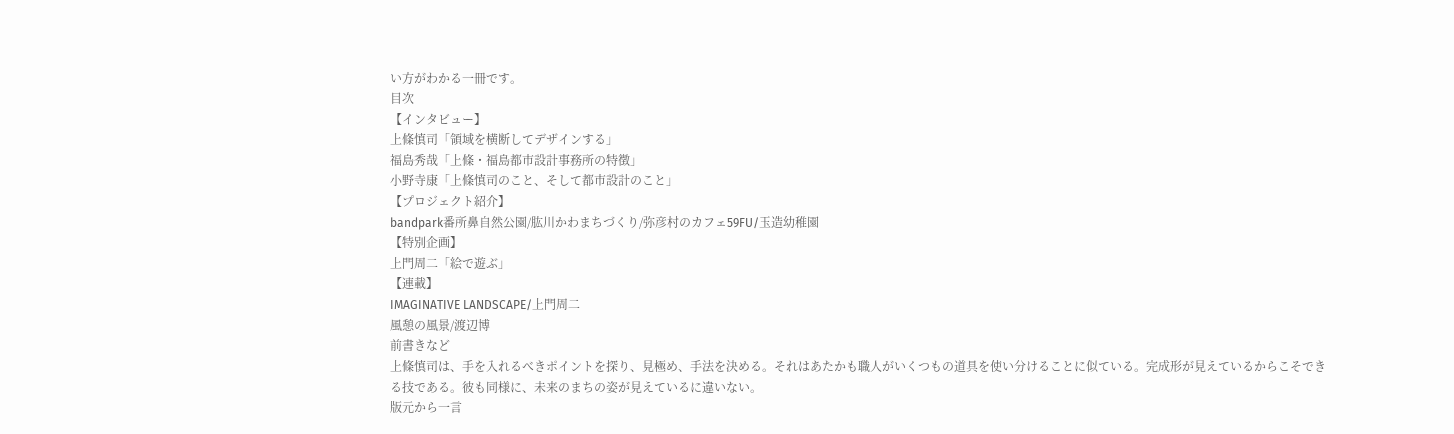い方がわかる一冊です。
目次
【インタビュー】
上條慎司「領域を横断してデザインする」
福島秀哉「上條・福島都市設計事務所の特徴」
小野寺康「上條慎司のこと、そして都市設計のこと」
【プロジェクト紹介】
bandpark番所鼻自然公園/肱川かわまちづくり/弥彦村のカフェ59FU/玉造幼稚園
【特別企画】
上門周二「絵で遊ぶ」
【連載】
IMAGINATIVE LANDSCAPE/上門周二
風憩の風景/渡辺博
前書きなど
上條慎司は、手を入れるべきポイントを探り、見極め、手法を決める。それはあたかも職人がいくつもの道具を使い分けることに似ている。完成形が見えているからこそできる技である。彼も同様に、未来のまちの姿が見えているに違いない。
版元から一言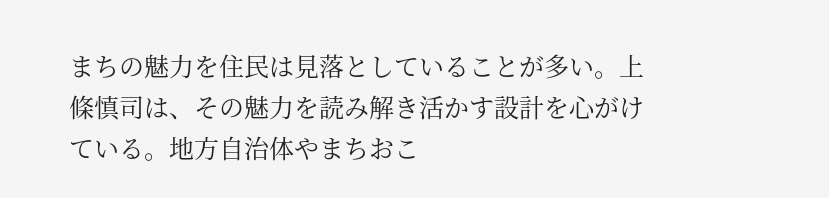まちの魅力を住民は見落としていることが多い。上條慎司は、その魅力を読み解き活かす設計を心がけている。地方自治体やまちおこ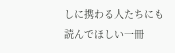しに携わる人たちにも読んでほしい一冊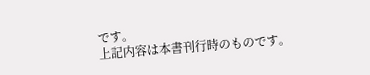です。
上記内容は本書刊行時のものです。